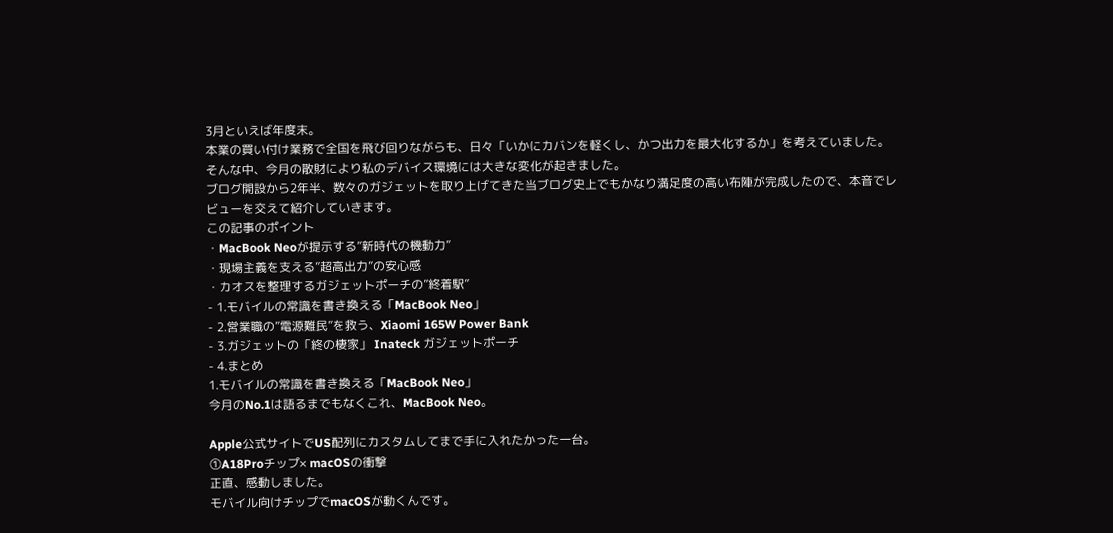3月といえば年度末。
本業の買い付け業務で全国を飛び回りながらも、日々「いかにカバンを軽くし、かつ出力を最大化するか」を考えていました。
そんな中、今月の散財により私のデバイス環境には大きな変化が起きました。
ブログ開設から2年半、数々のガジェットを取り上げてきた当ブログ史上でもかなり満足度の高い布陣が完成したので、本音でレビューを交えて紹介していきます。
この記事のポイント
・MacBook Neoが提示する”新時代の機動力”
・現場主義を支える”超高出力”の安心感
・カオスを整理するガジェットポーチの”終着駅”
- 1.モバイルの常識を書き換える「MacBook Neo」
- 2.営業職の”電源難民”を救う、Xiaomi 165W Power Bank
- 3.ガジェットの「終の棲家」 Inateck ガジェットポーチ
- 4.まとめ
1.モバイルの常識を書き換える「MacBook Neo」
今月のNo.1は語るまでもなくこれ、MacBook Neo。

Apple公式サイトでUS配列にカスタムしてまで手に入れたかった一台。
①A18Proチップ× macOSの衝撃
正直、感動しました。
モバイル向けチップでmacOSが動くんです。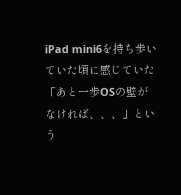iPad mini6を持ち歩いていた頃に感じていた「あと一歩OSの壁がなければ、、、」という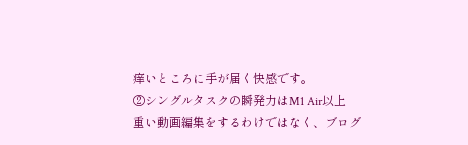痒いところに手が届く快感です。
②シングルタスクの瞬発力はM1 Air以上
重い動画編集をするわけではなく、ブログ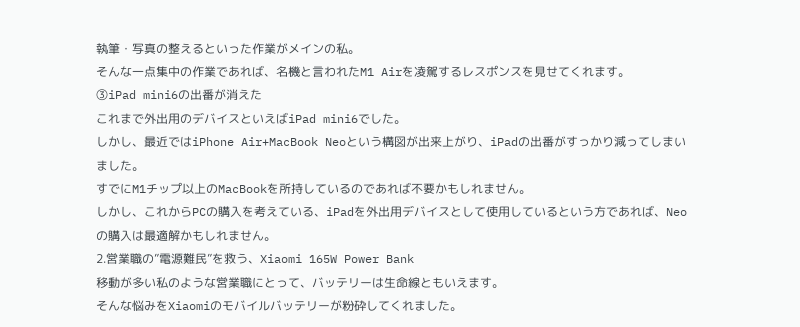執筆・写真の整えるといった作業がメインの私。
そんな一点集中の作業であれば、名機と言われたM1 Airを凌駕するレスポンスを見せてくれます。
③iPad mini6の出番が消えた
これまで外出用のデバイスといえばiPad mini6でした。
しかし、最近ではiPhone Air+MacBook Neoという構図が出来上がり、iPadの出番がすっかり減ってしまいました。
すでにM1チップ以上のMacBookを所持しているのであれば不要かもしれません。
しかし、これからPCの購入を考えている、iPadを外出用デバイスとして使用しているという方であれば、Neoの購入は最適解かもしれません。
2.営業職の”電源難民”を救う、Xiaomi 165W Power Bank
移動が多い私のような営業職にとって、バッテリーは生命線ともいえます。
そんな悩みをXiaomiのモバイルバッテリーが粉砕してくれました。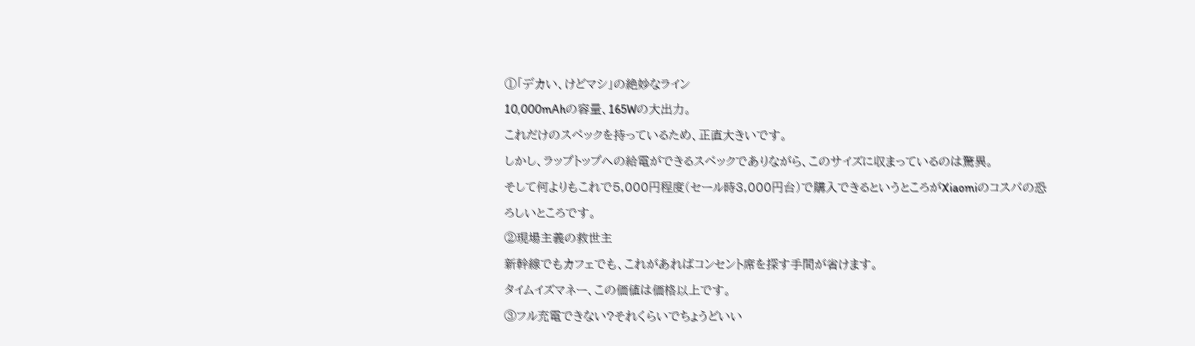①「デカい、けどマシ」の絶妙なライン
10,000mAhの容量、165Wの大出力。
これだけのスペックを持っているため、正直大きいです。
しかし、ラップトップへの給電ができるスペックでありながら、このサイズに収まっているのは驚異。
そして何よりもこれで5,000円程度(セール時3,000円台)で購入できるというところがXiaomiのコスパの恐ろしいところです。
②現場主義の救世主
新幹線でもカフェでも、これがあればコンセント席を探す手間が省けます。
タイムイズマネー、この価値は価格以上です。
③フル充電できない?それくらいでちょうどいい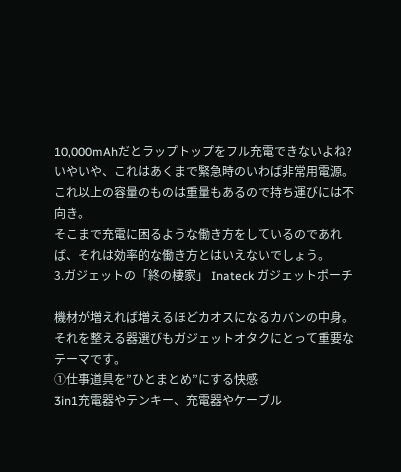10,000mAhだとラップトップをフル充電できないよね?
いやいや、これはあくまで緊急時のいわば非常用電源。
これ以上の容量のものは重量もあるので持ち運びには不向き。
そこまで充電に困るような働き方をしているのであれば、それは効率的な働き方とはいえないでしょう。
3.ガジェットの「終の棲家」 Inateck ガジェットポーチ

機材が増えれば増えるほどカオスになるカバンの中身。
それを整える器選びもガジェットオタクにとって重要なテーマです。
①仕事道具を”ひとまとめ”にする快感
3in1充電器やテンキー、充電器やケーブル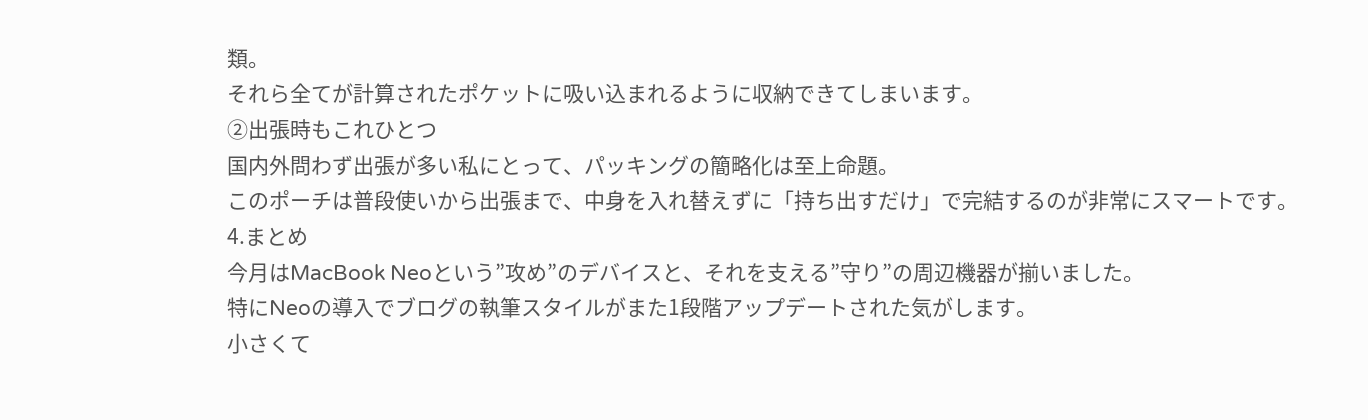類。
それら全てが計算されたポケットに吸い込まれるように収納できてしまいます。
②出張時もこれひとつ
国内外問わず出張が多い私にとって、パッキングの簡略化は至上命題。
このポーチは普段使いから出張まで、中身を入れ替えずに「持ち出すだけ」で完結するのが非常にスマートです。
4.まとめ
今月はMacBook Neoという”攻め”のデバイスと、それを支える”守り”の周辺機器が揃いました。
特にNeoの導入でブログの執筆スタイルがまた1段階アップデートされた気がします。
小さくて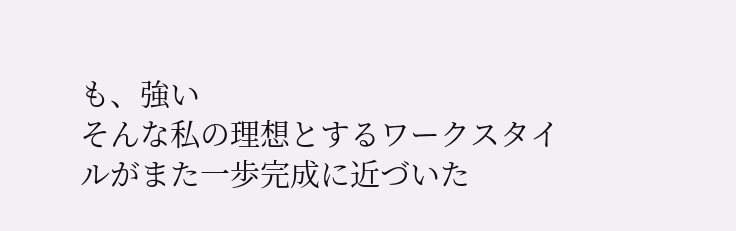も、強い
そんな私の理想とするワークスタイルがまた一歩完成に近づいた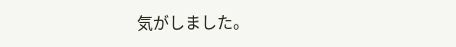気がしました。